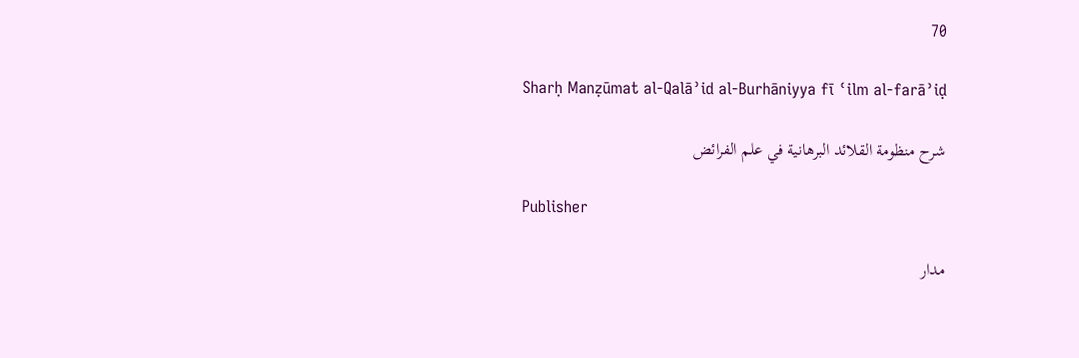70

Sharḥ Manẓūmat al-Qalāʾid al-Burhāniyya fī ʿilm al-farāʾiḍ

شرح منظومة القلائد البرهانية في علم الفرائض

Publisher

مدار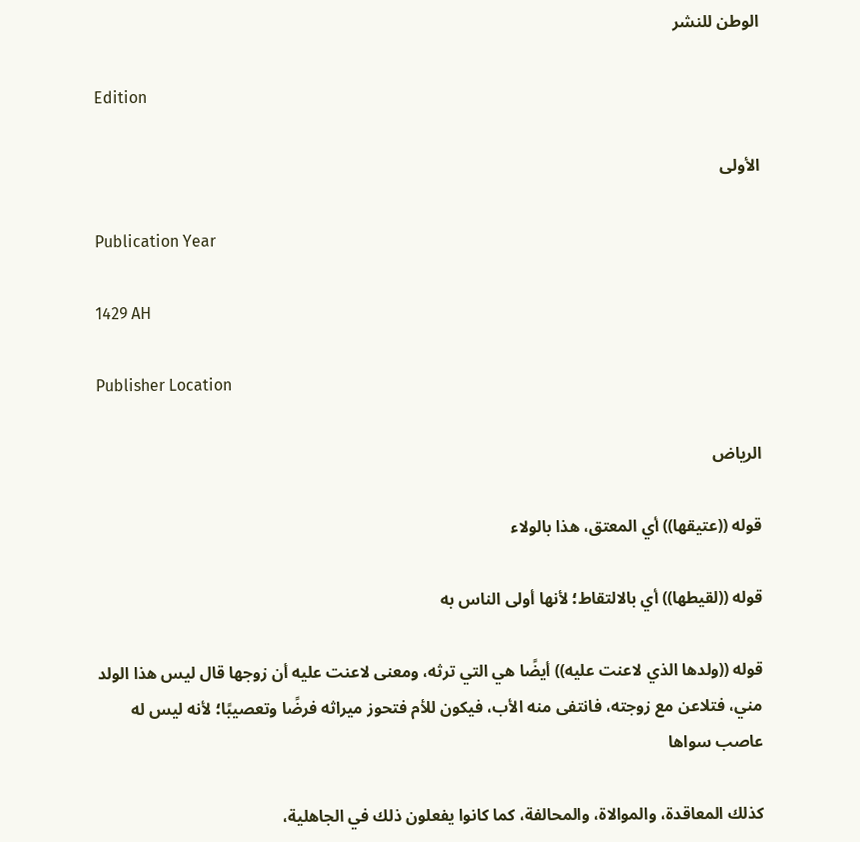الوطن للنشر

Edition

الأولى

Publication Year

1429 AH

Publisher Location

الرياض

قوله ((عتيقها)) أي المعتق، هذا بالولاء

قوله ((لقيطها)) أي بالالتقاط؛ لأنها أولى الناس به

قوله ((ولدها الذي لاعنت عليه)) أيضًا هي التي ترثه، ومعنى لاعنت عليه أن زوجها قال ليس هذا الولد مني، فتلاعن مع زوجته، فانتفى منه الأب، فيكون للأم فتحوز ميراثه فرضًا وتعصيبًا؛ لأنه ليس له عاصب سواها

كذلك المعاقدة، والموالاة، والمحالفة، كما كانوا يفعلون ذلك في الجاهلية،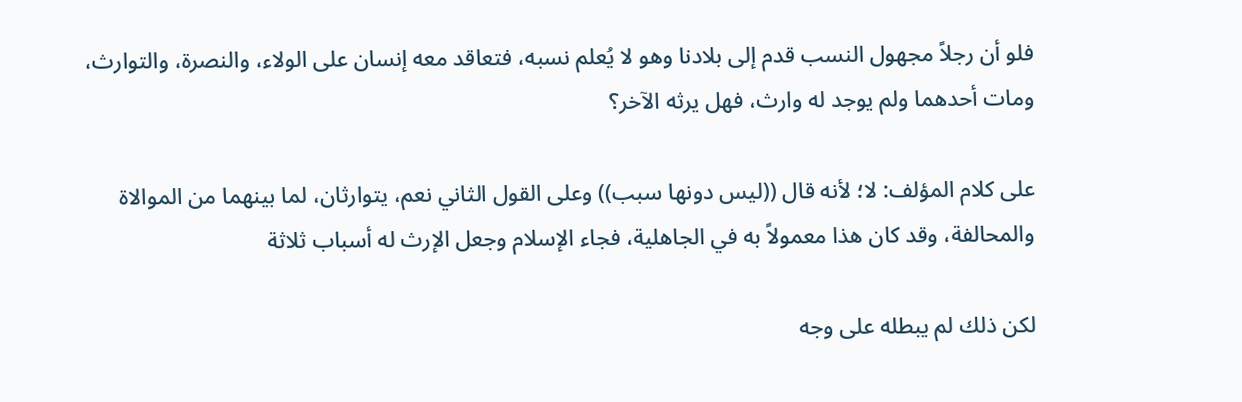فلو أن رجلاً مجهول النسب قدم إلى بلادنا وهو لا يُعلم نسبه، فتعاقد معه إنسان على الولاء، والنصرة، والتوارث، ومات أحدهما ولم يوجد له وارث، فهل يرثه الآخر؟

على كلام المؤلف: لا؛ لأنه قال ((ليس دونها سبب)) وعلى القول الثاني نعم، يتوارثان، لما بينهما من الموالاة والمحالفة، وقد كان هذا معمولاً به في الجاهلية، فجاء الإسلام وجعل الإرث له أسباب ثلاثة

لكن ذلك لم يبطله على وجه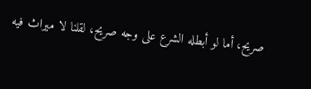صريح، أما لو أبطله الشرع على وجه صريح، لقلنا لا ميراث فيه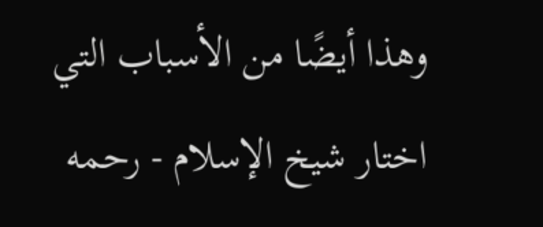وهذا أيضًا من الأسباب التي اختار شيخ الإسلام - رحمه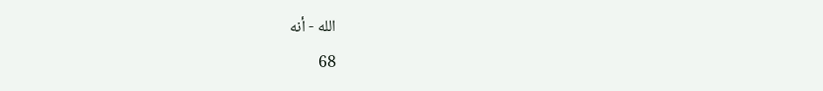الله - أنه

68